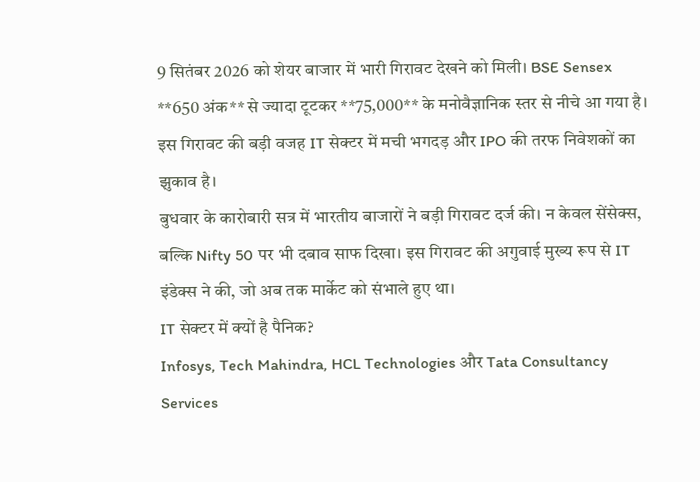9 सितंबर 2026 को शेयर बाजार में भारी गिरावट देखने को मिली। BSE Sensex **650 अंक** से ज्यादा टूटकर **75,000** के मनोवैज्ञानिक स्तर से नीचे आ गया है। इस गिरावट की बड़ी वजह IT सेक्टर में मची भगदड़ और IPO की तरफ निवेशकों का झुकाव है।
बुधवार के कारोबारी सत्र में भारतीय बाजारों ने बड़ी गिरावट दर्ज की। न केवल सेंसेक्स, बल्कि Nifty 50 पर भी दबाव साफ दिखा। इस गिरावट की अगुवाई मुख्य रूप से IT इंडेक्स ने की, जो अब तक मार्केट को संभाले हुए था।
IT सेक्टर में क्यों है पैनिक?
Infosys, Tech Mahindra, HCL Technologies और Tata Consultancy Services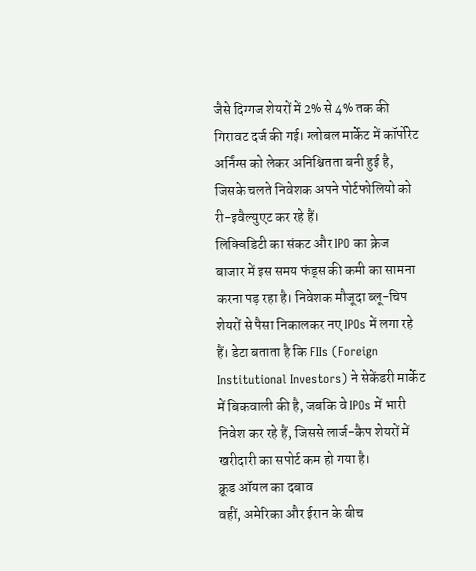जैसे दिग्गज शेयरों में 2% से 4% तक की गिरावट दर्ज की गई। ग्लोबल मार्केट में कॉर्पोरेट अर्निंग्स को लेकर अनिश्चितता बनी हुई है, जिसके चलते निवेशक अपने पोर्टफोलियो को री-इवैल्युएट कर रहे हैं।
लिक्विडिटी का संकट और IPO का क्रेज
बाजार में इस समय फंड्स की कमी का सामना करना पड़ रहा है। निवेशक मौजूदा ब्लू-चिप शेयरों से पैसा निकालकर नए IPOs में लगा रहे हैं। डेटा बताता है कि FIIs (Foreign Institutional Investors) ने सेकेंडरी मार्केट में बिकवाली की है, जबकि वे IPOs में भारी निवेश कर रहे हैं, जिससे लार्ज-कैप शेयरों में खरीदारी का सपोर्ट कम हो गया है।
क्रूड ऑयल का दबाव
वहीं, अमेरिका और ईरान के बीच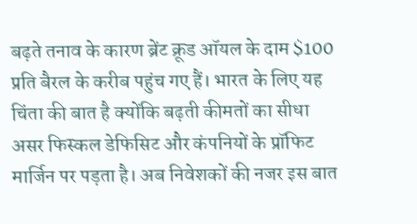बढ़ते तनाव के कारण ब्रेंट क्रूड ऑयल के दाम $100 प्रति बैरल के करीब पहुंच गए हैं। भारत के लिए यह चिंता की बात है क्योंकि बढ़ती कीमतों का सीधा असर फिस्कल डेफिसिट और कंपनियों के प्रॉफिट मार्जिन पर पड़ता है। अब निवेशकों की नजर इस बात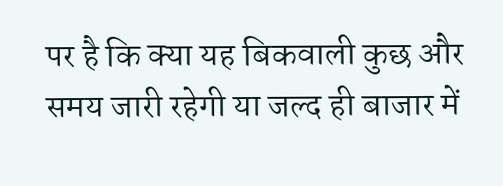पर है कि क्या यह बिकवाली कुछ और समय जारी रहेगी या जल्द ही बाजार में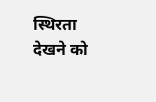स्थिरता देखने को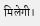मिलेगी।